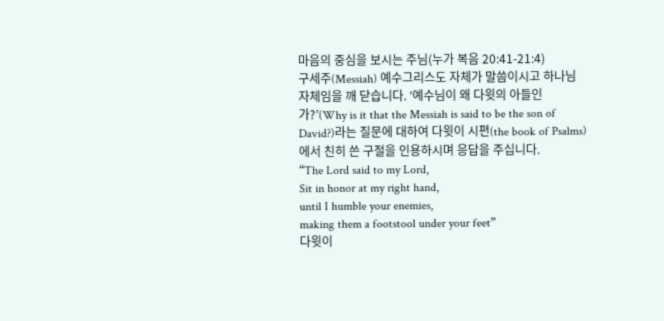마음의 중심을 보시는 주님(누가 복음 20:41-21:4)
구세주(Messiah) 예수그리스도 자체가 말씀이시고 하나님 자체임을 깨 닫습니다. ‘예수님이 왜 다윗의 아들인가?’(Why is it that the Messiah is said to be the son of David?)라는 질문에 대하여 다윗이 시편(the book of Psalms)에서 친히 쓴 구절을 인용하시며 응답을 주십니다.
“The Lord said to my Lord,
Sit in honor at my right hand,
until I humble your enemies,
making them a footstool under your feet”
다윗이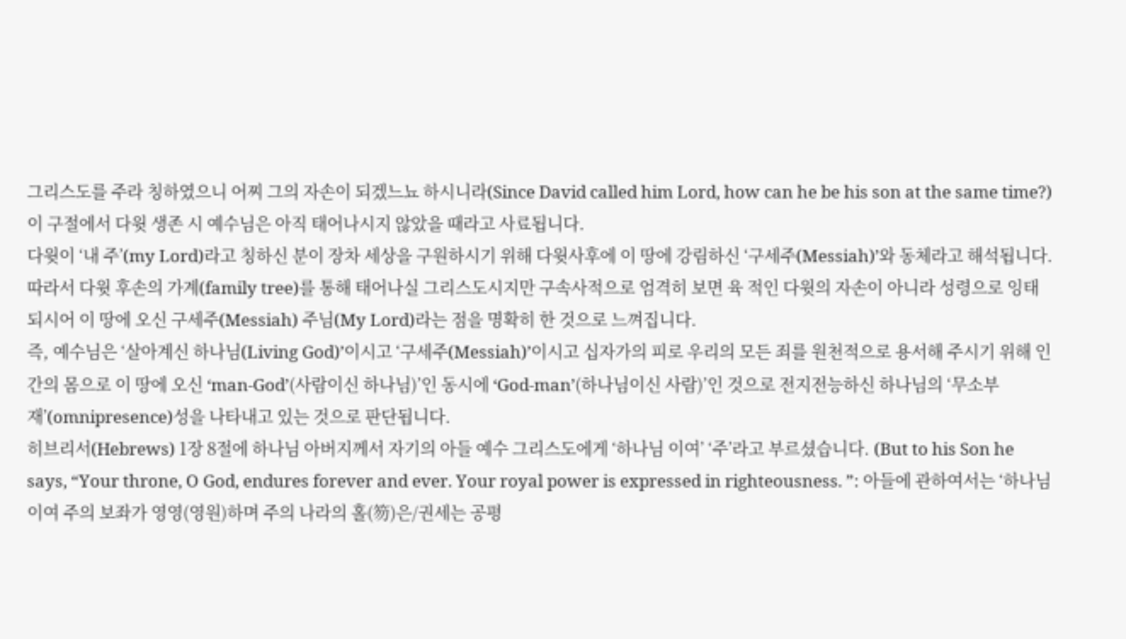그리스도를 주라 칭하였으니 어찌 그의 자손이 되겠느뇨 하시니라(Since David called him Lord, how can he be his son at the same time?)
이 구절에서 다윗 생존 시 예수님은 아직 태어나시지 않았을 때라고 사료됩니다.
다윗이 ‘내 주’(my Lord)라고 칭하신 분이 장차 세상을 구원하시기 위해 다윗사후에 이 땅에 강림하신 ‘구세주(Messiah)’와 동체라고 해석됩니다.
따라서 다윗 후손의 가계(family tree)를 통해 태어나실 그리스도시지만 구속사적으로 엄격히 보면 육 적인 다윗의 자손이 아니라 성령으로 잉태되시어 이 땅에 오신 구세주(Messiah) 주님(My Lord)라는 점을 명확히 한 것으로 느껴집니다.
즉, 예수님은 ‘살아계신 하나님(Living God)’이시고 ‘구세주(Messiah)’이시고 십자가의 피로 우리의 모든 죄를 원천적으로 용서해 주시기 위해 인간의 몸으로 이 땅에 오신 ‘man-God’(사람이신 하나님)’인 동시에 ‘God-man’(하나님이신 사람)’인 것으로 전지전능하신 하나님의 ‘무소부재’(omnipresence)성을 나타내고 있는 것으로 판단됩니다.
히브리서(Hebrews) 1장 8절에 하나님 아버지께서 자기의 아들 예수 그리스도에게 ‘하나님 이여’ ‘주’라고 부르셨습니다. (But to his Son he says, “Your throne, O God, endures forever and ever. Your royal power is expressed in righteousness. ”: 아들에 관하여서는 ‘하나님이여 주의 보좌가 영영(영원)하며 주의 나라의 홀(笏)은/권세는 공평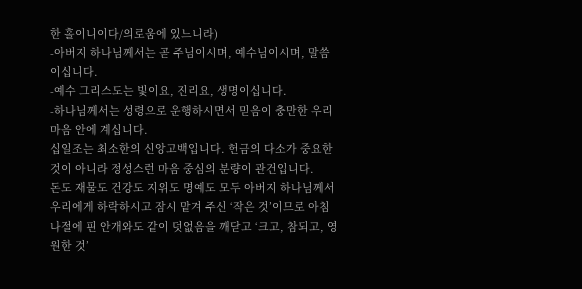한 홀이니이다/의로움에 있느니라)
-아버지 하나님께서는 곧 주님이시며, 예수님이시며, 말씀이십니다.
-예수 그리스도는 빛이요, 진리요, 생명이십니다.
-하나님께서는 성령으로 운행하시면서 믿음이 충만한 우리 마음 안에 계십니다.
십일조는 최소한의 신앙고백입니다. 헌금의 다소가 중요한 것이 아니라 정성스런 마음 중심의 분량이 관건입니다.
돈도 재물도 건강도 지위도 명예도 모두 아버지 하나님께서 우리에게 하락하시고 잠시 맡겨 주신 ‘작은 것’이므로 아침나절에 핀 안개와도 같이 덧없음을 깨닫고 ‘크고, 참되고, 영원한 것’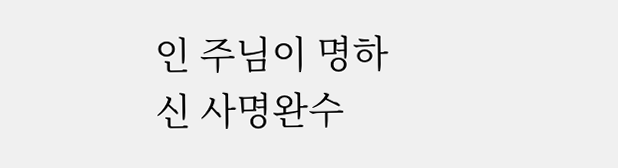인 주님이 명하신 사명완수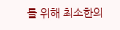를 위해 최소한의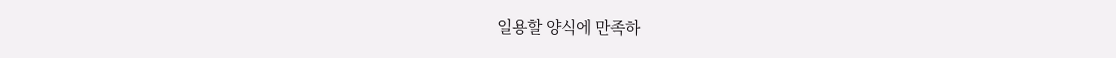일용할 양식에 만족하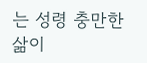는 성령 충만한 삶이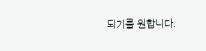되기를 원합니다.